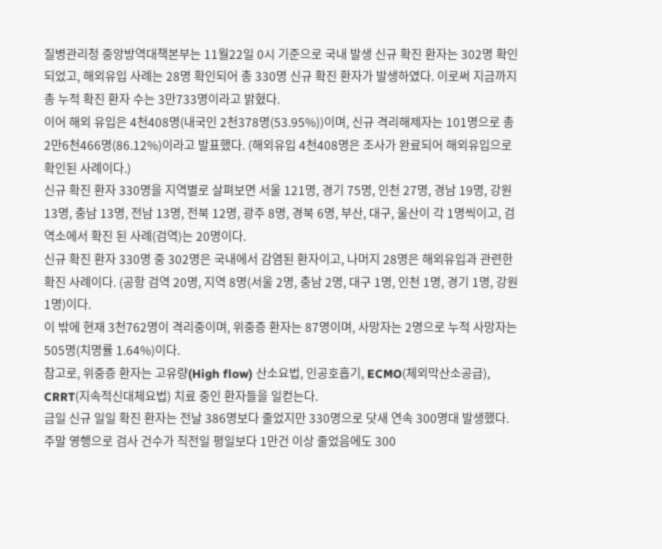질병관리청 중앙방역대책본부는 11월22일 0시 기준으로 국내 발생 신규 확진 환자는 302명 확인되었고, 해외유입 사례는 28명 확인되어 총 330명 신규 확진 환자가 발생하였다. 이로써 지금까지 총 누적 확진 환자 수는 3만733명이라고 밝혔다.
이어 해외 유입은 4천408명(내국인 2천378명(53.95%))이며, 신규 격리해제자는 101명으로 총 2만6천466명(86.12%)이라고 발표했다. (해외유입 4천408명은 조사가 완료되어 해외유입으로 확인된 사례이다.)
신규 확진 환자 330명을 지역별로 살펴보면 서울 121명, 경기 75명, 인천 27명, 경남 19명, 강원 13명, 충남 13명, 전남 13명, 전북 12명, 광주 8명, 경북 6명, 부산, 대구, 울산이 각 1명씩이고, 검역소에서 확진 된 사례(검역)는 20명이다.
신규 확진 환자 330명 중 302명은 국내에서 감염된 환자이고, 나머지 28명은 해외유입과 관련한 확진 사례이다. (공항 검역 20명, 지역 8명(서울 2명, 충남 2명, 대구 1명, 인천 1명, 경기 1명, 강원 1명)이다.
이 밖에 현재 3천762명이 격리중이며, 위중증 환자는 87명이며, 사망자는 2명으로 누적 사망자는 505명(치명률 1.64%)이다.
참고로, 위중증 환자는 고유량(High flow) 산소요법, 인공호흡기, ECMO(체외막산소공급), CRRT(지속적신대체요법) 치료 중인 환자들을 일컫는다.
금일 신규 일일 확진 환자는 전날 386명보다 줄었지만 330명으로 닷새 연속 300명대 발생했다.
주말 영행으로 검사 건수가 직전일 평일보다 1만건 이상 줄었음에도 300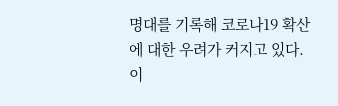명대를 기록해 코로나19 확산에 대한 우려가 커지고 있다.
이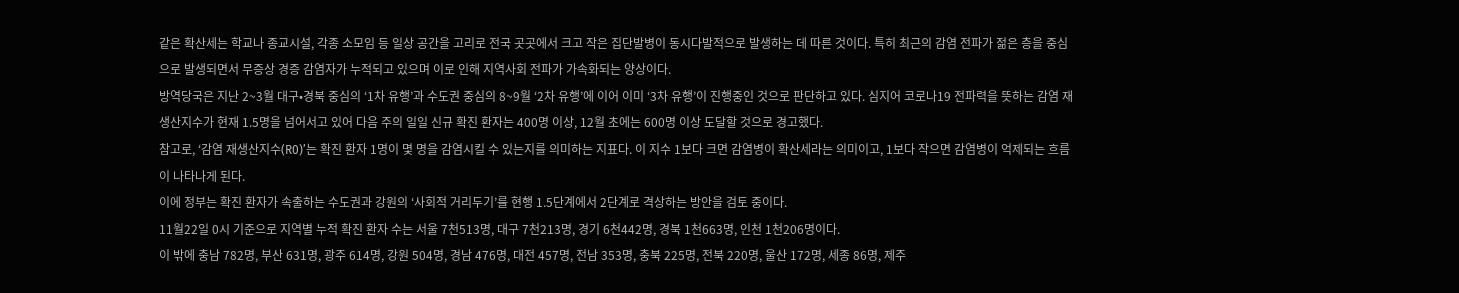같은 확산세는 학교나 종교시설, 각종 소모임 등 일상 공간을 고리로 전국 곳곳에서 크고 작은 집단발병이 동시다발적으로 발생하는 데 따른 것이다. 특히 최근의 감염 전파가 젊은 층을 중심으로 발생되면서 무증상 경증 감염자가 누적되고 있으며 이로 인해 지역사회 전파가 가속화되는 양상이다.
방역당국은 지난 2~3월 대구•경북 중심의 ‘1차 유행’과 수도권 중심의 8~9월 ‘2차 유행’에 이어 이미 ‘3차 유행’이 진행중인 것으로 판단하고 있다. 심지어 코로나19 전파력을 뜻하는 감염 재생산지수가 현재 1.5명을 넘어서고 있어 다음 주의 일일 신규 확진 환자는 400명 이상, 12월 초에는 600명 이상 도달할 것으로 경고했다.
참고로, ‘감염 재생산지수(R0)’는 확진 환자 1명이 몇 명을 감염시킬 수 있는지를 의미하는 지표다. 이 지수 1보다 크면 감염병이 확산세라는 의미이고, 1보다 작으면 감염병이 억제되는 흐름이 나타나게 된다.
이에 정부는 확진 환자가 속출하는 수도권과 강원의 ‘사회적 거리두기’를 현행 1.5단계에서 2단계로 격상하는 방안을 검토 중이다.
11월22일 0시 기준으로 지역별 누적 확진 환자 수는 서울 7천513명, 대구 7천213명, 경기 6천442명, 경북 1천663명, 인천 1천206명이다.
이 밖에 충남 782명, 부산 631명, 광주 614명, 강원 504명, 경남 476명, 대전 457명, 전남 353명, 충북 225명, 전북 220명, 울산 172명, 세종 86명, 제주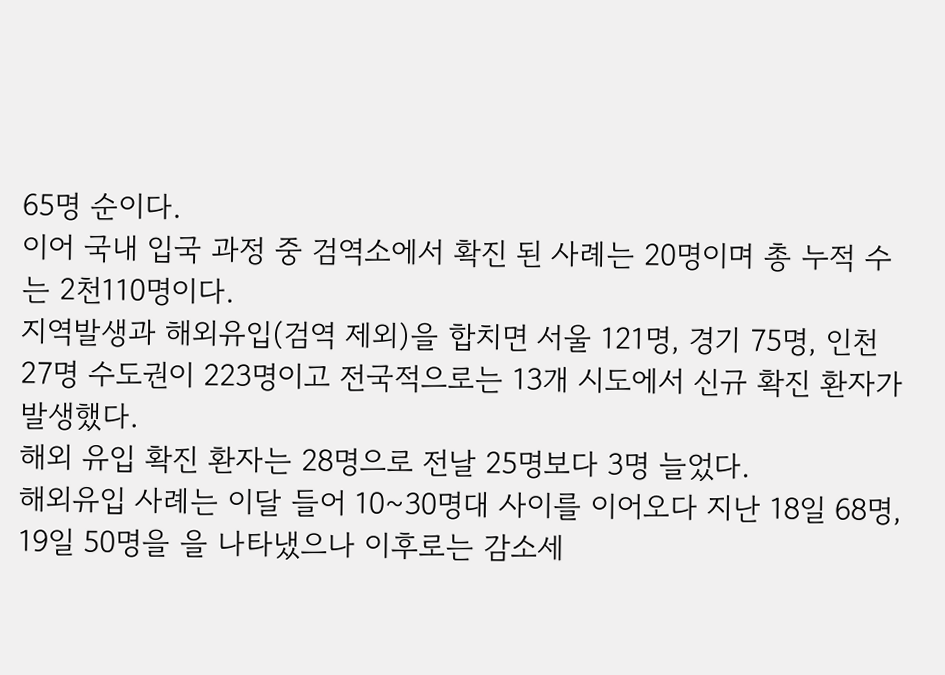65명 순이다.
이어 국내 입국 과정 중 검역소에서 확진 된 사례는 20명이며 총 누적 수는 2천110명이다.
지역발생과 해외유입(검역 제외)을 합치면 서울 121명, 경기 75명, 인천 27명 수도권이 223명이고 전국적으로는 13개 시도에서 신규 확진 환자가 발생했다.
해외 유입 확진 환자는 28명으로 전날 25명보다 3명 늘었다.
해외유입 사례는 이달 들어 10~30명대 사이를 이어오다 지난 18일 68명, 19일 50명을 을 나타냈으나 이후로는 감소세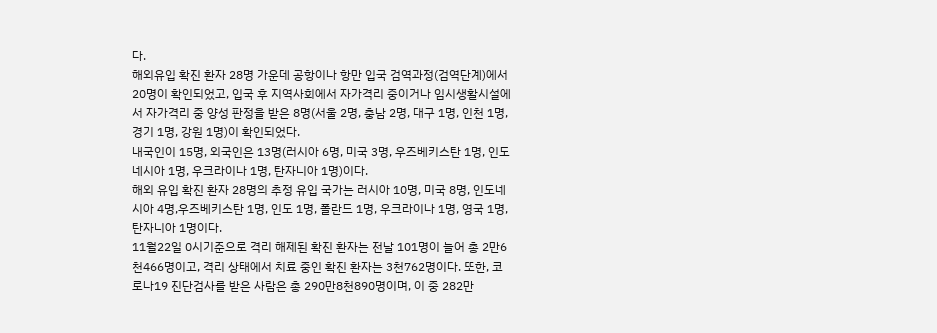다.
해외유입 확진 환자 28명 가운데 공항이나 항만 입국 검역과정(검역단계)에서 20명이 확인되었고, 입국 후 지역사회에서 자가격리 중이거나 임시생활시설에서 자가격리 중 양성 판정을 받은 8명(서울 2명, 충남 2명, 대구 1명, 인천 1명, 경기 1명, 강원 1명)이 확인되었다.
내국인이 15명, 외국인은 13명(러시아 6명, 미국 3명, 우즈베키스탄 1명, 인도네시아 1명, 우크라이나 1명, 탄자니아 1명)이다.
해외 유입 확진 환자 28명의 추정 유입 국가는 러시아 10명, 미국 8명, 인도네시아 4명,우즈베키스탄 1명, 인도 1명, 폴란드 1명, 우크라이나 1명, 영국 1명, 탄자니아 1명이다.
11월22일 0시기준으로 격리 해제된 확진 환자는 전날 101명이 늘어 총 2만6천466명이고, 격리 상태에서 치료 중인 확진 환자는 3천762명이다. 또한, 코로나19 진단검사를 받은 사람은 총 290만8천890명이며, 이 중 282만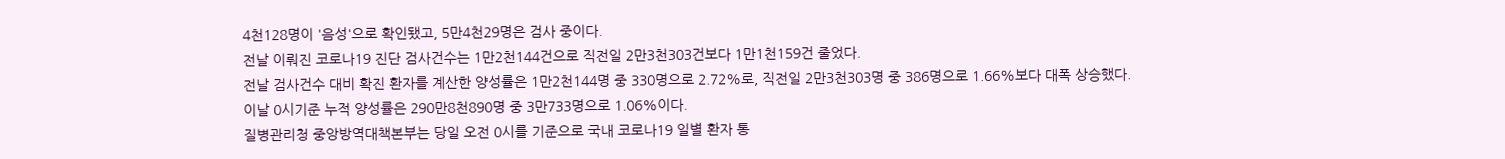4천128명이 '음성'으로 확인됐고, 5만4천29명은 검사 중이다.
전날 이뤄진 코로나19 진단 검사건수는 1만2천144건으로 직전일 2만3천303건보다 1만1천159건 줄었다.
전날 검사건수 대비 확진 환자를 계산한 양성률은 1만2천144명 중 330명으로 2.72%로, 직전일 2만3천303명 중 386명으로 1.66%보다 대폭 상승했다.
이날 0시기준 누적 양성률은 290만8천890명 중 3만733명으로 1.06%이다.
질병관리청 중앙방역대책본부는 당일 오전 0시를 기준으로 국내 코로나19 일별 환자 통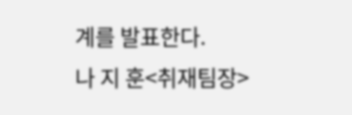계를 발표한다.
나 지 훈<취재팀장>